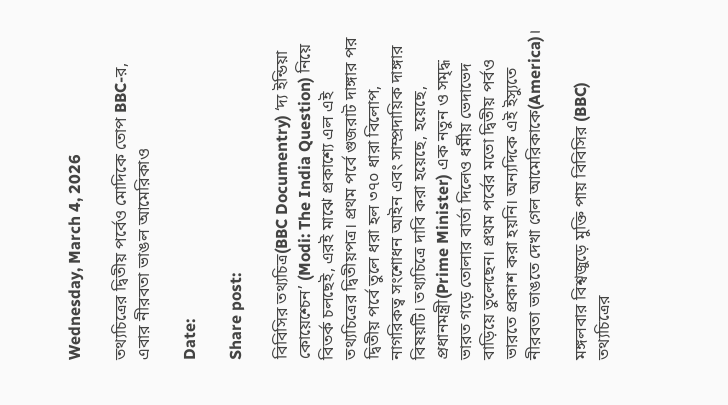Wednesday, March 4, 2026

তথ্যচিত্রের দ্বিতীয় পর্বেও মোদিকে তোপ BBC-র, এবার নীরবতা ভাঙল আমেরিকাও

Date:

Share post:

বিবিসির তথ্যচিত্র(BBC Documentry) ‘দ্য ইন্ডিয়া কোয়েশ্চেন’ (Modi: The India Question) নিয়ে বিতর্ক চলছেই, এরই মাঝে প্রকাশ্যে এল এই তথ্যচিত্রের দ্বিতীয়পত্র। প্রথম পর্বে গুজরাট দাঙ্গার পর দ্বিতীয় পর্বে তুলে ধরা হল ৩৭০ ধারা বিলোপ, নাগরিকত্ব সংশোধন আইন এবং সাম্প্রদায়িক দাঙ্গার বিষয়টি। তথ্যচিত্রে দাবি করা হয়েছে, হয়েছে, প্রধানমন্ত্রী(Prime Minister) এক নতুন ও সমৃদ্ধ ভারত গড়ে তোলার বার্তা দিলেও ধর্মীয় ভেদাভেদ বাড়িয়ে তুলেছেন। প্রথম পর্বের মতো দ্বিতীয় পর্বও ভারতে প্রকাশ করা হয়নি। অন্যদিকে এই ইস্যুতে নীরবতা ভাঙতে দেখা গেল আমেরিকাকে(America)।

মঙ্গলবার বিশ্বজুড়ে মুক্তি পায় বিবিসির (BBC) তথ্যচিত্রের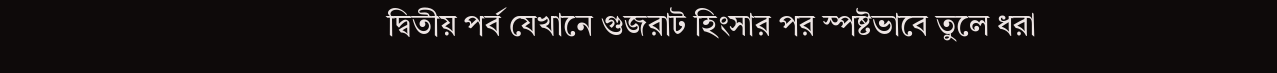দ্বিতীয় পর্ব যেখানে গুজরাট হিংসার পর স্পষ্টভাবে তুলে ধরা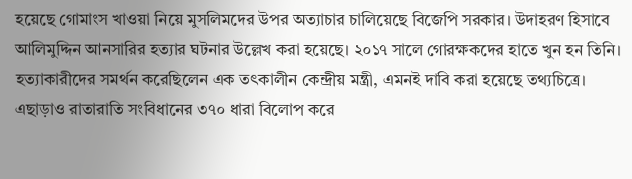হয়েছে গোমাংস খাওয়া নিয়ে মুসলিমদের উপর অত্যাচার চালিয়েছে বিজেপি সরকার। উদাহরণ হিসাবে আলিমুদ্দিন আনসারির হত্যার ঘটনার উল্লেখ করা হয়েছে। ২০১৭ সালে গোরক্ষকদের হাতে খুন হন তিনি। হত্যাকারীদের সমর্থন করেছিলেন এক তৎকালীন কেন্দ্রীয় মন্ত্রী, এমনই দাবি করা হয়েছে তথ্যচিত্রে। এছাড়াও রাতারাতি সংবিধানের ৩৭০ ধারা বিলোপ করে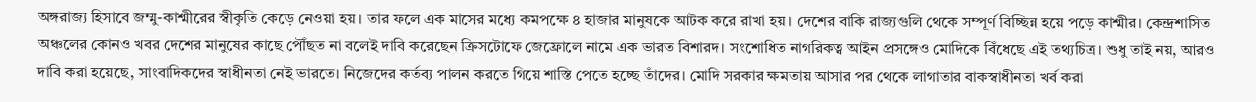অঙ্গরাজ্য হিসাবে জম্মু-কাশ্মীরের স্বীকৃতি কেড়ে নেওয়া হয়। তার ফলে এক মাসের মধ্যে কমপক্ষে ৪ হাজার মানুষকে আটক করে রাখা হয়। দেশের বাকি রাজ্যগুলি থেকে সম্পূর্ণ বিচ্ছিন্ন হয়ে পড়ে কাশ্মীর। কেন্দ্রশাসিত অঞ্চলের কোনও খবর দেশের মানুষের কাছে পৌঁছত না বলেই দাবি করেছেন ক্রিসটোফে জেফ্রোলে নামে এক ভারত বিশারদ। সংশোধিত নাগরিকত্ব আইন প্রসঙ্গেও মোদিকে বিঁধেছে এই তথ্যচিত্র। শুধু তাই নয়, আরও দাবি করা হয়েছে, সাংবাদিকদের স্বাধীনতা নেই ভারতে। নিজেদের কর্তব্য পালন করতে গিয়ে শাস্তি পেতে হচ্ছে তাঁদের। মোদি সরকার ক্ষমতায় আসার পর থেকে লাগাতার বাকস্বাধীনতা খর্ব করা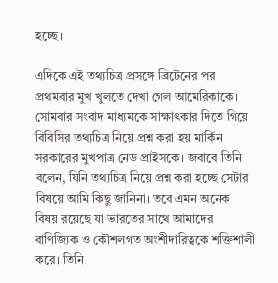হচ্ছে।

এদিকে এই তথ্যচিত্র প্রসঙ্গে ব্রিটেনের পর প্রথমবার মুখ খুলতে দেখা গেল আমেরিকাকে। সোমবার সংবাদ মাধ্যমকে সাক্ষাৎকার দিতে গিয়ে বিবিসির তথ্যচিত্র নিয়ে প্রশ্ন করা হয় মার্কিন সরকারের মুখপাত্র নেড প্রাইসকে। জবাবে তিনি বলেন, যিনি তথ্যচিত্র নিয়ে প্রশ্ন করা হচ্ছে সেটার বিষয়ে আমি কিছু জানিনা। তবে এমন অনেক বিষয় রয়েছে যা ভারতের সাথে আমাদের বাণিজ্যিক ও কৌশলগত অংশীদারিত্বকে শক্তিশালী করে। তিনি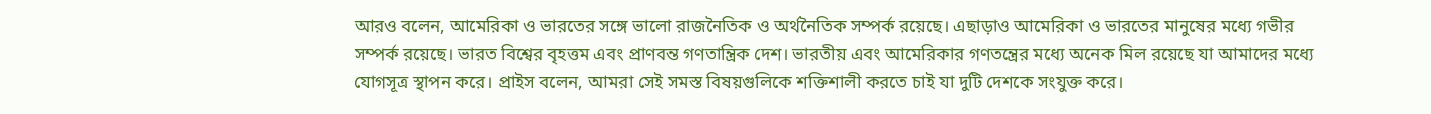আরও বলেন, আমেরিকা ও ভারতের সঙ্গে ভালো রাজনৈতিক ও অর্থনৈতিক সম্পর্ক রয়েছে। এছাড়াও আমেরিকা ও ভারতের মানুষের মধ্যে গভীর সম্পর্ক রয়েছে। ভারত বিশ্বের বৃহত্তম এবং প্রাণবন্ত গণতান্ত্রিক দেশ। ভারতীয় এবং আমেরিকার গণতন্ত্রের মধ্যে অনেক মিল রয়েছে যা আমাদের মধ্যে যোগসূত্র স্থাপন করে। প্রাইস বলেন, আমরা সেই সমস্ত বিষয়গুলিকে শক্তিশালী করতে চাই যা দুটি দেশকে সংযুক্ত করে।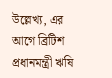উল্লেখ্য, এর আগে ব্রিটিশ প্রধানমন্ত্রী ঋষি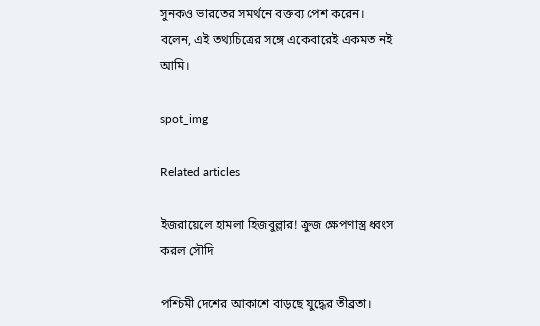সুনকও ভারতের সমর্থনে বক্তব্য পেশ করেন। বলেন, এই তথ্যচিত্রের সঙ্গে একেবারেই একমত নই আমি।

spot_img

Related articles

ইজরায়েলে হামলা হিজবুল্লার! ক্রুজ ক্ষেপণাস্ত্র ধ্বংস করল সৌদি

পশ্চিমী দেশের আকাশে বাড়ছে যুদ্ধের তীব্রতা।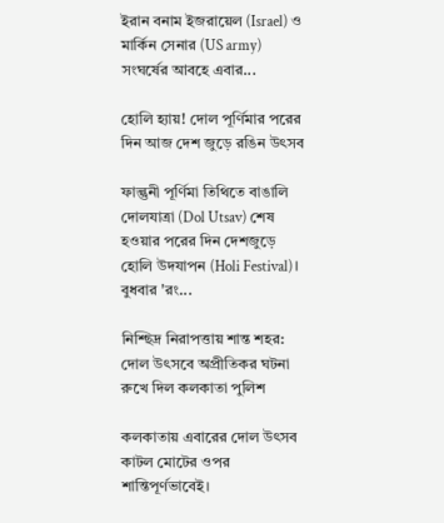ইরান বনাম ইজরায়েল (Israel) ও মার্কিন সেনার (US army) সংঘর্ষের আবহে এবার...

হোলি হ্যায়! দোল পূর্ণিমার পরের দিন আজ দেশ জুড়ে রঙিন উৎসব

ফাল্গুনী পূর্ণিমা তিথিতে বাঙালি দোলযাত্রা (Dol Utsav) শেষ হওয়ার পরের দিন দেশজুড়ে হোলি উদযাপন (Holi Festival)। বুধবার 'রং...

নিশ্ছিদ্র নিরাপত্তায় শান্ত শহর: দোল উৎসবে অপ্রীতিকর ঘটনা রুখে দিল কলকাতা পুলিশ

কলকাতায় এবারের দোল উৎসব কাটল মোটের ওপর শান্তিপূর্ণভাবেই।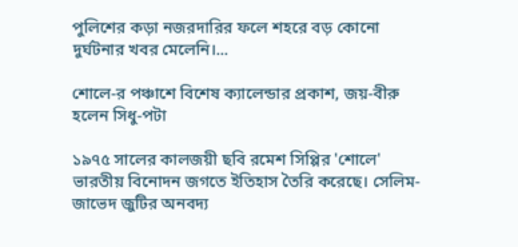পুলিশের কড়া নজরদারির ফলে শহরে বড় কোনো দুর্ঘটনার খবর মেলেনি।...

শোলে-র পঞ্চাশে বিশেষ ক্যালেন্ডার প্রকাশ, জয়-বীরু হলেন সিধু-পটা

১৯৭৫ সালের কালজয়ী ছবি রমেশ সিপ্পির 'শোলে' ভারতীয় বিনোদন জগতে ইতিহাস তৈরি করেছে। সেলিম-জাভেদ জুটির অনবদ্য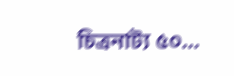চিত্রনাট্য ৫০...